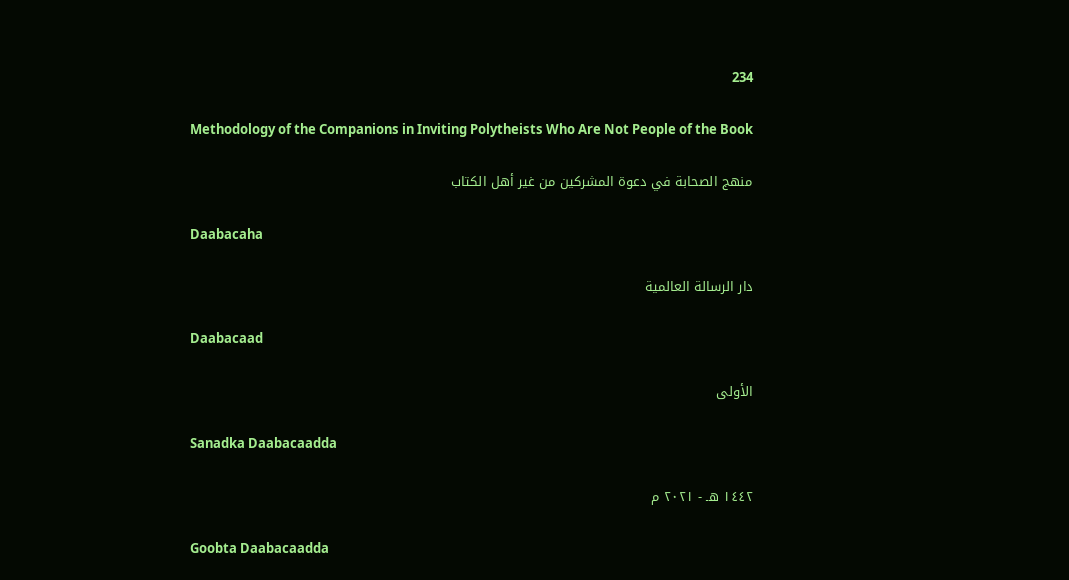234

Methodology of the Companions in Inviting Polytheists Who Are Not People of the Book

منهج الصحابة في دعوة المشركين من غير أهل الكتاب

Daabacaha

دار الرسالة العالمية

Daabacaad

الأولى

Sanadka Daabacaadda

١٤٤٢ هـ - ٢٠٢١ م

Goobta Daabacaadda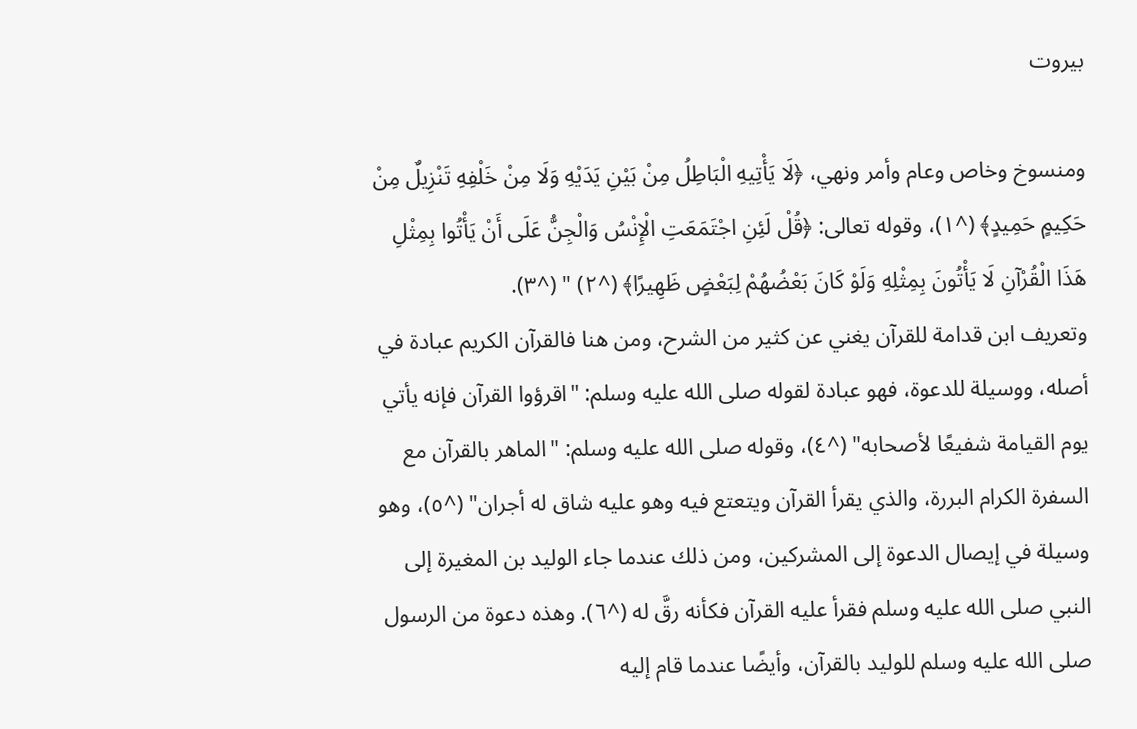بيروت

ومنسوخ وخاص وعام وأمر ونهي، ﴿لَا يَأْتِيهِ الْبَاطِلُ مِنْ بَيْنِ يَدَيْهِ وَلَا مِنْ خَلْفِهِ تَنْزِيلٌ مِنْ حَكِيمٍ حَمِيدٍ﴾ (^١)، وقوله تعالى: ﴿قُلْ لَئِنِ اجْتَمَعَتِ الْإِنْسُ وَالْجِنُّ عَلَى أَنْ يَأْتُوا بِمِثْلِ هَذَا الْقُرْآنِ لَا يَأْتُونَ بِمِثْلِهِ وَلَوْ كَانَ بَعْضُهُمْ لِبَعْضٍ ظَهِيرًا﴾ (^٢) " (^٣).
وتعريف ابن قدامة للقرآن يغني عن كثير من الشرح، ومن هنا فالقرآن الكريم عبادة في أصله، ووسيلة للدعوة، فهو عبادة لقوله صلى الله عليه وسلم: "اقرؤوا القرآن فإنه يأتي يوم القيامة شفيعًا لأصحابه" (^٤)، وقوله صلى الله عليه وسلم: "الماهر بالقرآن مع السفرة الكرام البررة، والذي يقرأ القرآن ويتعتع فيه وهو عليه شاق له أجران" (^٥)، وهو وسيلة في إيصال الدعوة إلى المشركين، ومن ذلك عندما جاء الوليد بن المغيرة إلى النبي صلى الله عليه وسلم فقرأ عليه القرآن فكأنه رقَّ له (^٦). وهذه دعوة من الرسول صلى الله عليه وسلم للوليد بالقرآن، وأيضًا عندما قام إليه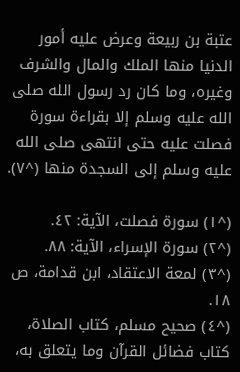عتبة بن ربيعة وعرض عليه أمور الدنيا منها الملك والمال والشرف وغيره، وما كان رد رسول الله صلى الله عليه وسلم إلا بقراءة سورة فصلت عليه حتى انتهى صلى الله عليه وسلم إلى السجدة منها (^٧).

(^١) سورة فصلت، الآية: ٤٢.
(^٢) سورة الإسراء، الآية: ٨٨.
(^٣) لمعة الاعتقاد، ابن قدامة، ص ١٨.
(^٤) صحيح مسلم، كتاب الصلاة، كتاب فضائل القرآن وما يتعلق به،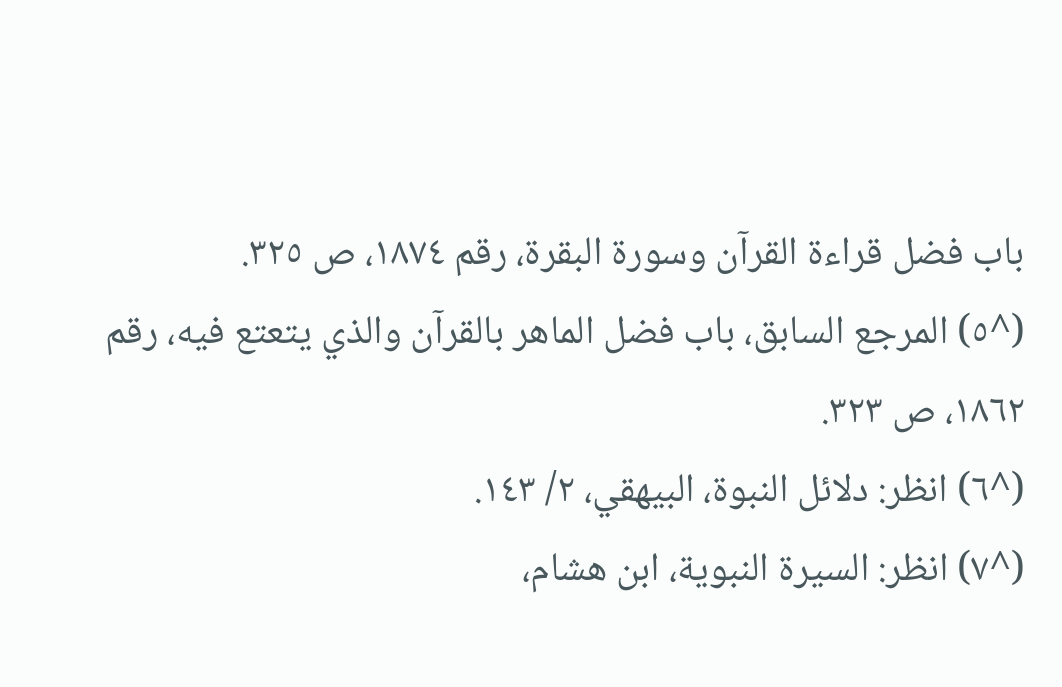باب فضل قراءة القرآن وسورة البقرة، رقم ١٨٧٤، ص ٣٢٥.
(^٥) المرجع السابق، باب فضل الماهر بالقرآن والذي يتعتع فيه، رقم ١٨٦٢، ص ٣٢٣.
(^٦) انظر: دلائل النبوة، البيهقي، ٢/ ١٤٣.
(^٧) انظر: السيرة النبوية، ابن هشام،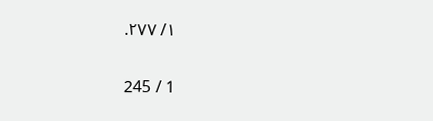١/ ٢٧٧.

1 / 245